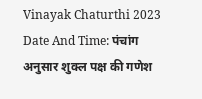Vinayak Chaturthi 2023 Date And Time: पंचांग अनुसार शुक्ल पक्ष की गणेश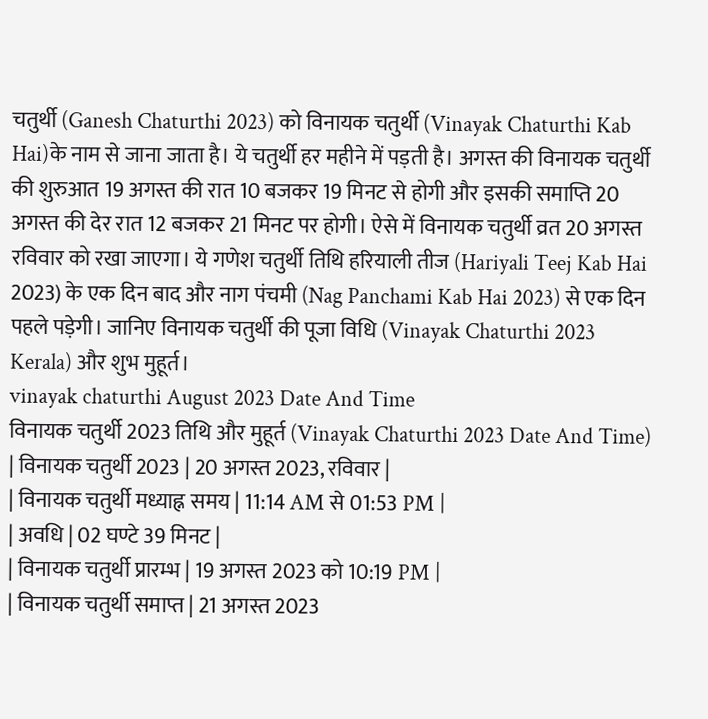चतुर्थी (Ganesh Chaturthi 2023) को विनायक चतुर्थी (Vinayak Chaturthi Kab Hai)के नाम से जाना जाता है। ये चतुर्थी हर महीने में पड़ती है। अगस्त की विनायक चतुर्थी की शुरुआत 19 अगस्त की रात 10 बजकर 19 मिनट से होगी और इसकी समाप्ति 20 अगस्त की देर रात 12 बजकर 21 मिनट पर होगी। ऐसे में विनायक चतुर्थी व्रत 20 अगस्त रविवार को रखा जाएगा। ये गणेश चतुर्थी तिथि हरियाली तीज (Hariyali Teej Kab Hai 2023) के एक दिन बाद और नाग पंचमी (Nag Panchami Kab Hai 2023) से एक दिन पहले पड़ेगी। जानिए विनायक चतुर्थी की पूजा विधि (Vinayak Chaturthi 2023 Kerala) और शुभ मुहूर्त।
vinayak chaturthi August 2023 Date And Time
विनायक चतुर्थी 2023 तिथि और मुहूर्त (Vinayak Chaturthi 2023 Date And Time)
| विनायक चतुर्थी 2023 | 20 अगस्त 2023, रविवार |
| विनायक चतुर्थी मध्याह्न समय | 11:14 AM से 01:53 PM |
| अवधि | 02 घण्टे 39 मिनट |
| विनायक चतुर्थी प्रारम्भ | 19 अगस्त 2023 को 10:19 PM |
| विनायक चतुर्थी समाप्त | 21 अगस्त 2023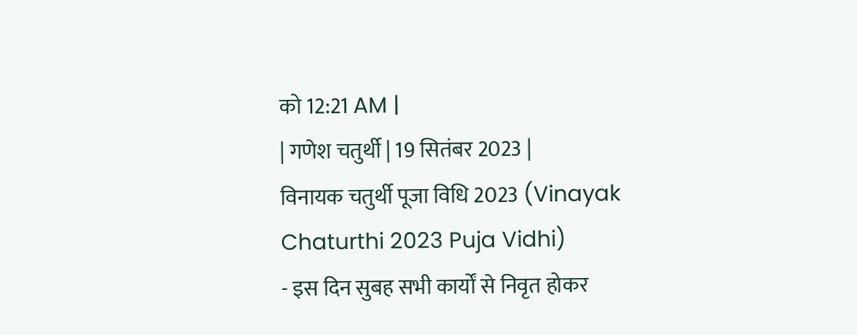को 12:21 AM |
| गणेश चतुर्थी | 19 सितंबर 2023 |
विनायक चतुर्थी पूजा विधि 2023 (Vinayak Chaturthi 2023 Puja Vidhi)
- इस दिन सुबह सभी कार्यों से निवृत होकर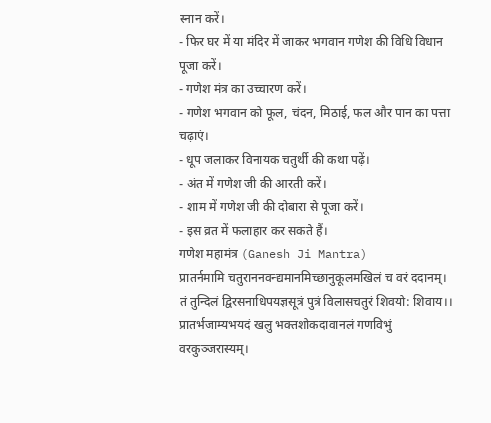स्नान करें।
- फिर घर में या मंदिर में जाकर भगवान गणेश की विधि विधान पूजा करें।
- गणेश मंत्र का उच्चारण करें।
- गणेश भगवान को फूल, चंदन, मिठाई, फल और पान का पत्ता चढ़ाएं।
- धूप जलाकर विनायक चतुर्थी की कथा पढ़ें।
- अंत में गणेश जी की आरती करें।
- शाम में गणेश जी की दोबारा से पूजा करें।
- इस व्रत में फलाहार कर सकते हैं।
गणेश महामंत्र (Ganesh Ji Mantra)
प्रातर्नमामि चतुराननवन्द्यमानमिच्छानुकूलमखिलं च वरं ददानम्।
तं तुन्दिलं द्विरसनाधिपयज्ञसूत्रं पुत्रं विलासचतुरं शिवयो: शिवाय।।
प्रातर्भजाम्यभयदं खलु भक्तशोकदावानलं गणविभुं वरकुञ्जरास्यम्।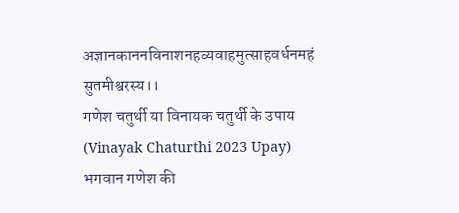अज्ञानकाननविनाशनहव्यवाहमुत्साहवर्धनमहं सुतमीश्वरस्य।।
गणेश चतुर्थी या विनायक चतुर्थी के उपाय (Vinayak Chaturthi 2023 Upay)
भगवान गणेश की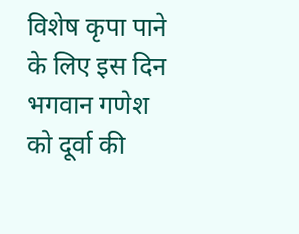विशेष कृपा पाने के लिए इस दिन भगवान गणेश को दूर्वा की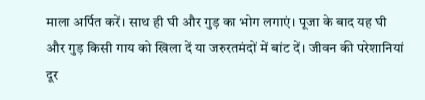माला अर्पित करें। साथ ही घी और गुड़ का भोग लगाएं। पूजा के बाद यह घी और गुड़ किसी गाय को खिला दें या जरुरतमंदों में बांट दें। जीवन की परेशानियां दूर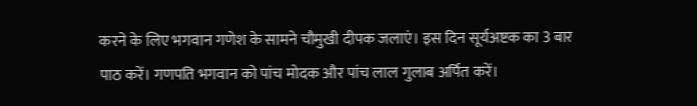करने के लिए भगवान गणेश के सामने चौमुखी दीपक जलाएं। इस दिन सूर्यअष्टक का 3 बार पाठ करें। गणपति भगवान को पांच मोदक और पांच लाल गुलाब अर्पित करें।